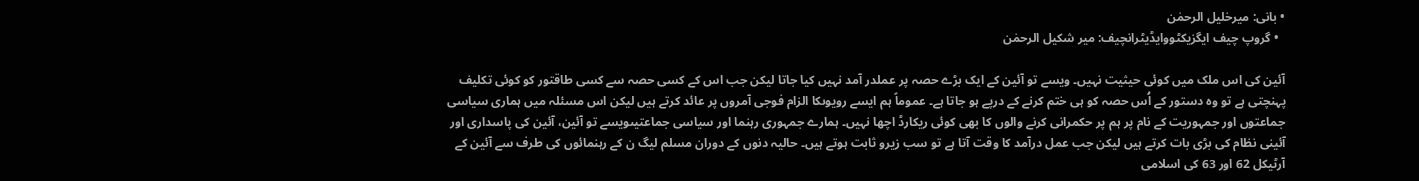• بانی: میرخلیل الرحمٰن
  • گروپ چیف ایگزیکٹووایڈیٹرانچیف: میر شکیل الرحمٰن

آئین کی اس ملک میں کوئی حیثیت نہیں۔ ویسے تو آئین کے ایک بڑے حصہ پر عملدر آمد نہیں کیا جاتا لیکن جب اس کے کسی حصہ سے کسی طاقتور کو کوئی تکلیف پہنچتی ہے تو وہ دستور کے اُس حصہ کو ہی ختم کرنے کے درپے ہو جاتا ہے۔ عموماً ہم ایسے رویوںکا الزام فوجی آمروں پر عائد کرتے ہیں لیکن اس مسئلہ میں ہماری سیاسی جماعتوں اور جمہوریت کے نام پر ہم پر حکمرانی کرنے والوں کا بھی کوئی ریکارڈ اچھا نہیں۔ ہمارے جمہوری رہنما اور سیاسی جماعتیںویسے تو آئین، آئین کی پاسداری اور آئینی نظام کی بڑی بات کرتے ہیں لیکن جب عمل درآمد کا وقت آتا ہے تو سب زیرو ثابت ہوتے ہیں۔ حالیہ دنوں کے دوران مسلم لیگ ن کے رہنمائوں کی طرف سے آئین کے آرٹیکل 62 اور 63 کی اسلامی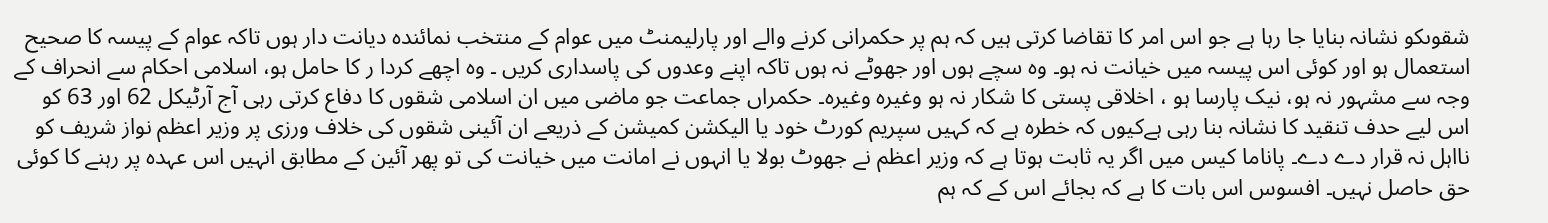شقوںکو نشانہ بنایا جا رہا ہے جو اس امر کا تقاضا کرتی ہیں کہ ہم پر حکمرانی کرنے والے اور پارلیمنٹ میں عوام کے منتخب نمائندہ دیانت دار ہوں تاکہ عوام کے پیسہ کا صحیح استعمال ہو اور کوئی اس پیسہ میں خیانت نہ ہو۔ وہ سچے ہوں اور جھوٹے نہ ہوں تاکہ اپنے وعدوں کی پاسداری کریں ۔ وہ اچھے کردا ر کا حامل ہو، اسلامی احکام سے انحراف کے وجہ سے مشہور نہ ہو، نیک پارسا ہو ، اخلاقی پستی کا شکار نہ ہو وغیرہ وغیرہ۔ حکمراں جماعت جو ماضی میں ان اسلامی شقوں کا دفاع کرتی رہی آج آرٹیکل 62 اور 63 کو اس لیے حدف تنقید کا نشانہ بنا رہی ہےکیوں کہ خطرہ ہے کہ کہیں سپریم کورٹ خود یا الیکشن کمیشن کے ذریعے ان آئینی شقوں کی خلاف ورزی پر وزیر اعظم نواز شریف کو نااہل نہ قرار دے دے۔ پاناما کیس میں اگر یہ ثابت ہوتا ہے کہ وزیر اعظم نے جھوٹ بولا یا انہوں نے امانت میں خیانت کی تو پھر آئین کے مطابق انہیں اس عہدہ پر رہنے کا کوئی حق حاصل نہیں۔ افسوس اس بات کا ہے کہ بجائے اس کے کہ ہم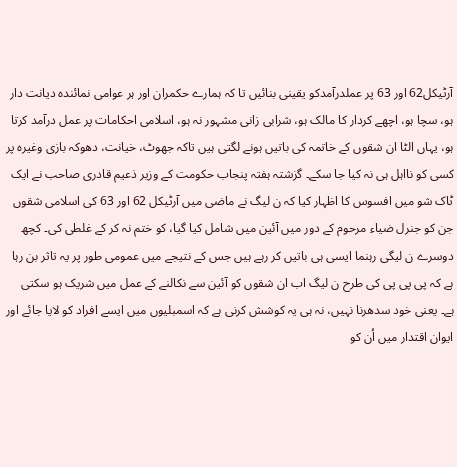آرٹیکل62 اور 63 پر عملدرآمدکو یقینی بنائیں تا کہ ہمارے حکمران اور ہر عوامی نمائندہ دیانت دار ہو، سچا ہو، اچھے کردار کا مالک ہو، شرابی زانی مشہور نہ ہو، اسلامی احکامات پر عمل درآمد کرتا ہو، یہاں الٹا ان شقوں کے خاتمہ کی باتیں ہونے لگتی ہیں تاکہ جھوٹ، خیانت، دھوکہ بازی وغیرہ پر کسی کو نااہل ہی نہ کیا جا سکے۔ گزشتہ ہفتہ پنجاب حکومت کے وزیر ذعیم قادری صاحب نے ایک ٹاک شو میں افسوس کا اظہار کیا کہ ن لیگ نے ماضی میں آرٹیکل 62 اور 63 کی اسلامی شقوں جن کو جنرل ضیاء مرحوم کے دور میں آئین میں شامل کیا گیا، کو ختم نہ کر کے غلطی کی۔ کچھ دوسرے ن لیگی رہنما ایسی ہی باتیں کر رہے ہیں جس کے نتیجے میں عمومی طور پر یہ تاثر بن رہا ہے کہ پی پی پی کی طرح ن لیگ اب ان شقوں کو آئین سے نکالنے کے عمل میں شریک ہو سکتی ہے۔ یعنی خود سدھرنا نہیں، نہ ہی یہ کوشش کرنی ہے کہ اسمبلیوں میں ایسے افراد کو لایا جائے اور ایوان اقتدار میں اُن کو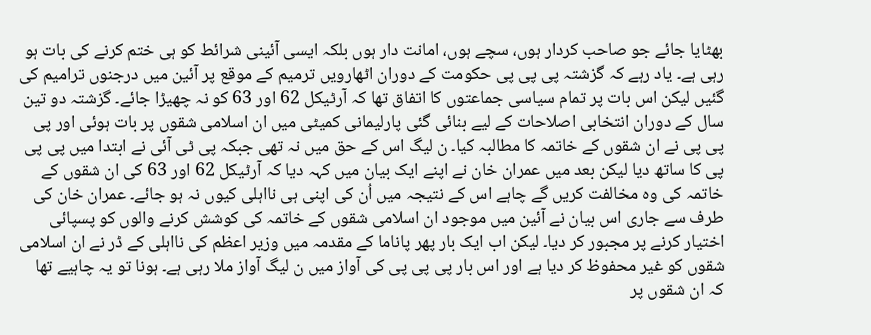بھٹایا جائے جو صاحب کردار ہوں، سچے ہوں، امانت دار ہوں بلکہ ایسی آئینی شرائط کو ہی ختم کرنے کی بات ہو رہی ہے۔ یاد رہے کہ گزشتہ پی پی پی حکومت کے دوران اٹھارویں ترمیم کے موقع پر آئین میں درجنوں ترامیم کی گئیں لیکن اس بات پر تمام سیاسی جماعتوں کا اتفاق تھا کہ آرٹیکل 62 اور 63 کو نہ چھیڑا جائے۔ گزشتہ دو تین سال کے دوران انتخابی اصلاحات کے لیے بنائی گئی پارلیمانی کمیٹی میں ان اسلامی شقوں پر بات ہوئی اور پی پی پی نے ان شقوں کے خاتمہ کا مطالبہ کیا۔ ن لیگ اس کے حق میں نہ تھی جبکہ پی ٹی آئی نے ابتدا میں پی پی پی کا ساتھ دیا لیکن بعد میں عمران خان نے اپنے ایک بیان میں کہہ دیا کہ آرٹیکل 62 اور 63 کی ان شقوں کے خاتمہ کی وہ مخالفت کریں گے چاہے اس کے نتیجہ میں اُن کی اپنی ہی نااہلی کیوں نہ ہو جائے۔ عمران خان کی طرف سے جاری اس بیان نے آئین میں موجود ان اسلامی شقوں کے خاتمہ کی کوشش کرنے والوں کو پسپائی اختیار کرنے پر مجبور کر دیا۔ لیکن اب ایک بار پھر پاناما کے مقدمہ میں وزیر اعظم کی نااہلی کے ڈر نے ان اسلامی شقوں کو غیر محفوظ کر دیا ہے اور اس بار پی پی پی کی آواز میں ن لیگ آواز ملا رہی ہے۔ ہونا تو یہ چاہیے تھا کہ ان شقوں پر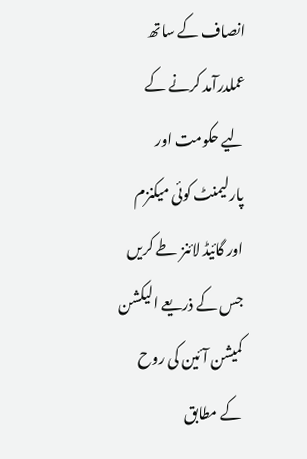انصاف کے ساتھ عملدرآمد کرنے کے لیے حکومت اور پارلیمنٹ کوئی میکنزم اور گائیڈ لائنز طے کریں جس کے ذریعے الیکشن کمیشن آئین کی روح کے مطابق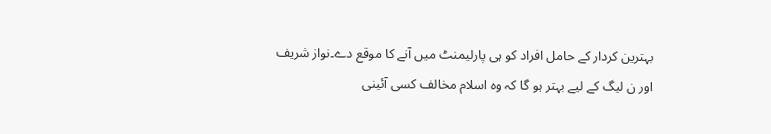بہترین کردار کے حامل افراد کو ہی پارلیمنٹ میں آنے کا موقع دے۔نواز شریف اور ن لیگ کے لیے بہتر ہو گا کہ وہ اسلام مخالف کسی آئینی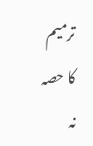ترمیم کا حصہ نہ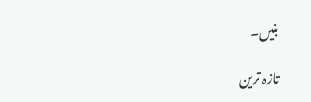بنیں۔

تازہ ترین